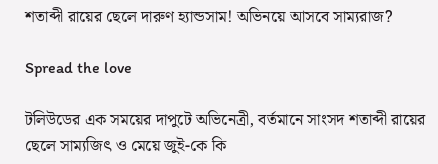শতাব্দী রায়ের ছেলে দারুণ হ্যান্ডসাম! অভিনয়ে আসবে সাম্যরাজ?

Spread the love

টলিউডের এক সময়ের দাপুটে অভিনেত্রী, বর্তমানে সাংসদ শতাব্দী রায়ের ছেলে সাম্যজিৎ ও মেয়ে জুই-কে কি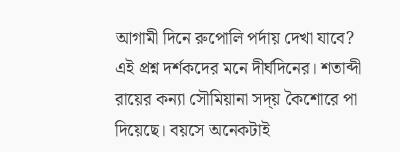আগামী দিনে রুপোলি পর্দায় দেখা যাবে? এই প্রশ্ন দর্শকদের মনে দীর্ঘদিনের। শতাব্দী রায়ের কন্যা সৌমিয়ানা সদ্য় কৈশোরে পা দিয়েছে। বয়সে অনেকটাই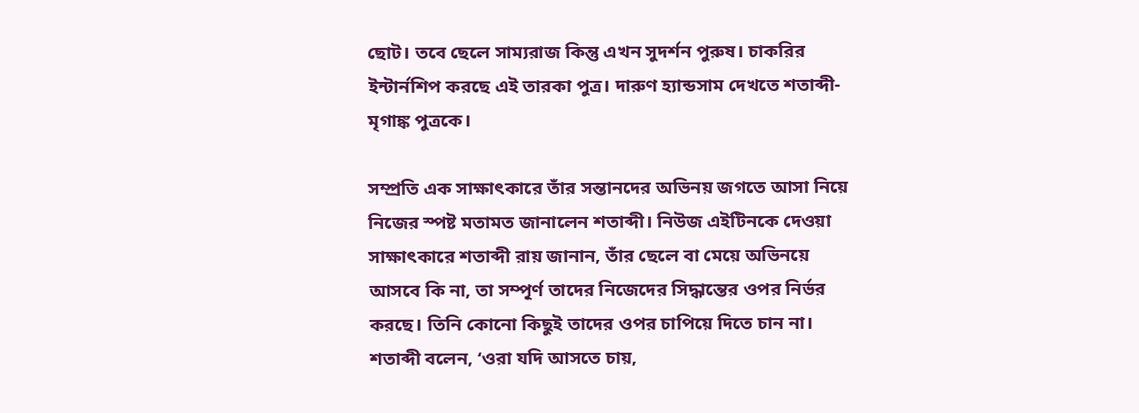ছোট। তবে ছেলে সাম্যরাজ কিন্তু এখন সুদর্শন পুরুষ। চাকরির ইন্টার্নশিপ করছে এই তারকা পুত্র। দারুণ হ্যান্ডসাম দেখতে শতাব্দী-মৃগাঙ্ক পুত্রকে।

সম্প্রতি এক সাক্ষাৎকারে তাঁর সন্তানদের অভিনয় জগতে আসা নিয়ে নিজের স্পষ্ট মতামত জানালেন শতাব্দী। নিউজ এইটিনকে দেওয়া সাক্ষাৎকারে শতাব্দী রায় জানান, তাঁর ছেলে বা মেয়ে অভিনয়ে আসবে কি না, তা সম্পূর্ণ তাদের নিজেদের সিদ্ধান্তের ওপর নির্ভর করছে। তিনি কোনো কিছুই তাদের ওপর চাপিয়ে দিতে চান না। শতাব্দী বলেন, ‘ওরা যদি আসতে চায়,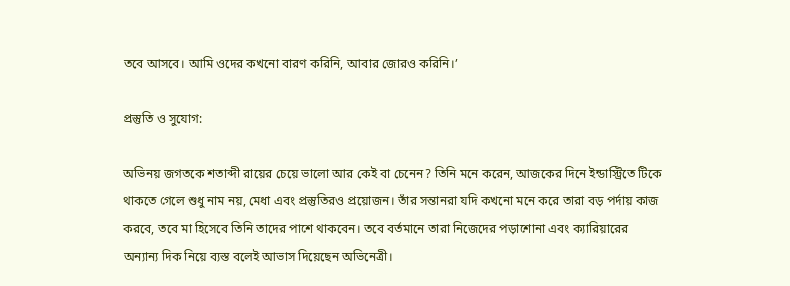তবে আসবে। আমি ওদের কখনো বারণ করিনি, আবার জোরও করিনি।’

প্রস্তুতি ও সুযোগ:

অভিনয় জগতকে শতাব্দী রায়ের চেয়ে ভালো আর কেই বা চেনেন? তিনি মনে করেন, আজকের দিনে ইন্ডাস্ট্রিতে টিকে থাকতে গেলে শুধু নাম নয়, মেধা এবং প্রস্তুতিরও প্রয়োজন। তাঁর সন্তানরা যদি কখনো মনে করে তারা বড় পর্দায় কাজ করবে, তবে মা হিসেবে তিনি তাদের পাশে থাকবেন। তবে বর্তমানে তারা নিজেদের পড়াশোনা এবং ক্যারিয়ারের অন্যান্য দিক নিয়ে ব্যস্ত বলেই আভাস দিয়েছেন অভিনেত্রী।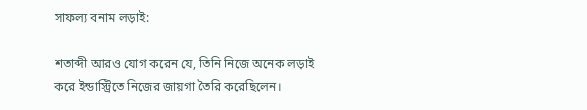সাফল্য বনাম লড়াই:

শতাব্দী আরও যোগ করেন যে, তিনি নিজে অনেক লড়াই করে ইন্ডাস্ট্রিতে নিজের জায়গা তৈরি করেছিলেন।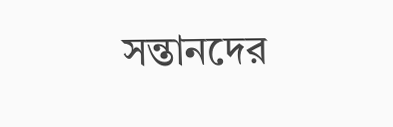সন্তানদের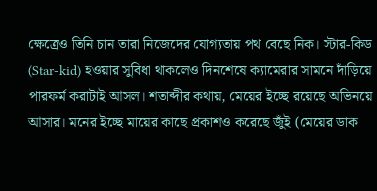ক্ষেত্রেও তিনি চান তারা নিজেদের যোগ্যতায় পথ বেছে নিক। স্টার-কিড (Star-kid) হওয়ার সুবিধা থাকলেও দিনশেষে ক্যামেরার সামনে দাঁড়িয়ে পারফর্ম করাটাই আসল। শতাব্দীর কথায়, মেয়ের ইচ্ছে রয়েছে অভিনয়ে আসার। মনের ইচ্ছে মায়ের কাছে প্রকাশও করেছে জুঁই (মেয়ের ডাক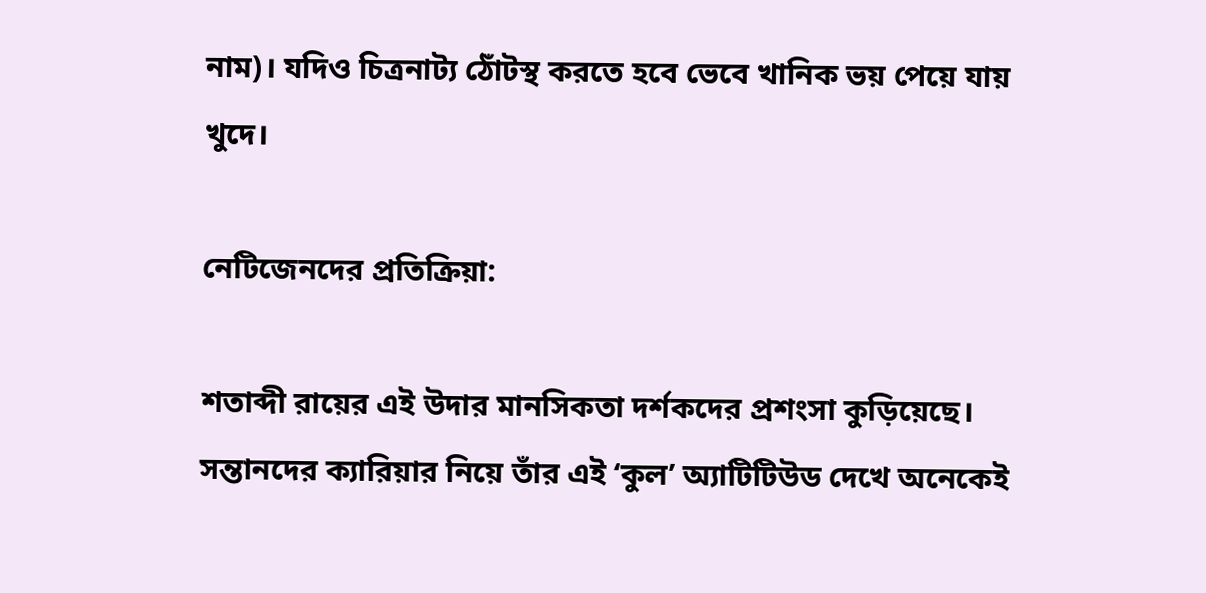নাম)। যদিও চিত্রনাট্য ঠোঁটস্থ করতে হবে ভেবে খানিক ভয় পেয়ে যায় খুদে।

নেটিজেনদের প্রতিক্রিয়া:

শতাব্দী রায়ের এই উদার মানসিকতা দর্শকদের প্রশংসা কুড়িয়েছে। সন্তানদের ক্যারিয়ার নিয়ে তাঁর এই ‘কুল’ অ্যাটিটিউড দেখে অনেকেই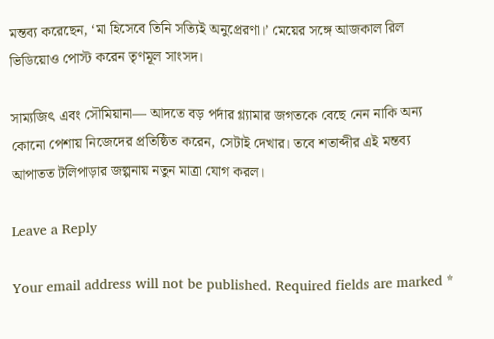মন্তব্য করেছেন, ‘মা হিসেবে তিনি সত্যিই অনুপ্রেরণা।’ মেয়ের সঙ্গে আজকাল রিল ভিডিয়োও পোস্ট করেন তৃণমূল সাংসদ।

সাম্যজিৎ এবং সৌমিয়ানা— আদতে বড় পর্দার গ্ল্যামার জগতকে বেছে নেন নাকি অন্য কোনো পেশায় নিজেদের প্রতিষ্ঠিত করেন, সেটাই দেখার। তবে শতাব্দীর এই মন্তব্য আপাতত টলিপাড়ার জল্পনায় নতুন মাত্রা যোগ করল।

Leave a Reply

Your email address will not be published. Required fields are marked *